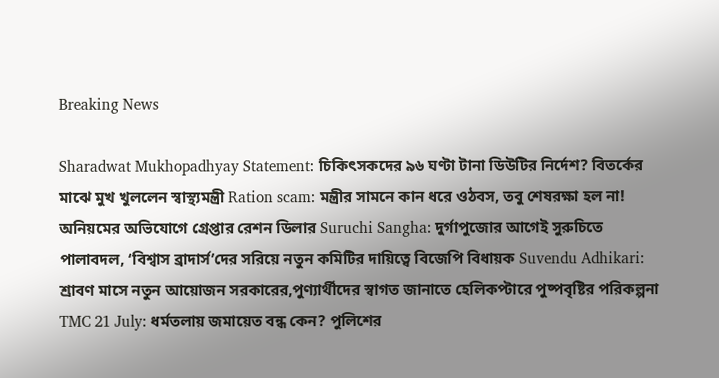Breaking News

Sharadwat Mukhopadhyay Statement: চিকিৎসকদের ৯৬ ঘণ্টা টানা ডিউটির নির্দেশ? বিতর্কের মাঝে মুখ খুললেন স্বাস্থ্যমন্ত্রী Ration scam: মন্ত্রীর সামনে কান ধরে ওঠবস, তবু শেষরক্ষা হল না! অনিয়মের অভিযোগে গ্রেপ্তার রেশন ডিলার Suruchi Sangha: দুর্গাপুজোর আগেই সুরুচিতে পালাবদল, ‘বিশ্বাস ব্রাদার্স’দের সরিয়ে নতুন কমিটির দায়িত্বে বিজেপি বিধায়ক Suvendu Adhikari: শ্রাবণ মাসে নতুন আয়োজন সরকারের,পুণ্যার্থীদের স্বাগত জানাতে হেলিকপ্টারে পুষ্পবৃষ্টির পরিকল্পনা TMC 21 July: ধর্মতলায় জমায়েত বন্ধ কেন? পুলিশের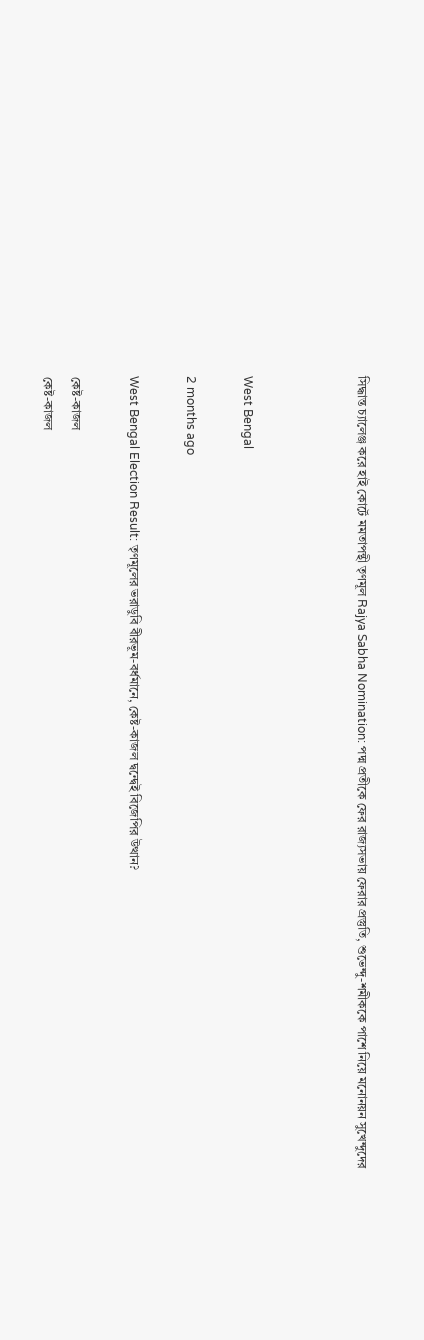সিদ্ধান্ত চ্যালেঞ্জ করে হাই কোর্টে মমতাপন্থী তৃণমূল Rajya Sabha Nomination: পদ্ম প্রতীকে ফের রাজ্যসভায় ফেরার প্রস্তুতি, শুভেন্দু-শমীককে পাশে নিয়ে মনোনয়ন সুখেন্দুদের



West Bengal

2 months ago

West Bengal Election Result: তৃণমূলের ভরাডুবি বীরভূম-বর্ধমানে, কেষ্ট-কাজল দ্বন্দ্বেই বিজেপির উত্থান?

কেষ্ট-কাজল
কেষ্ট-কাজল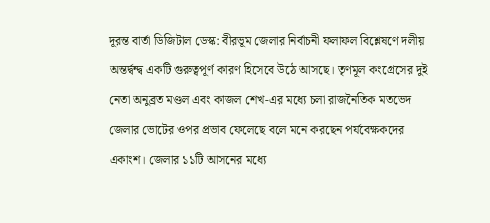দূরন্ত বার্তা ডিজিটাল ডেস্ক: বীরভূম জেলার নির্বাচনী ফলাফল বিশ্লেষণে দলীয় অন্তর্দ্বন্দ্ব একটি গুরুত্বপূর্ণ কারণ হিসেবে উঠে আসছে। তৃণমূল কংগ্রেসের দুই নেতা অনুব্রত মণ্ডল এবং কাজল শেখ-এর মধ্যে চলা রাজনৈতিক মতভেদ জেলার ভোটের ওপর প্রভাব ফেলেছে বলে মনে করছেন পর্যবেক্ষকদের একাংশ। জেলার ১১টি আসনের মধ্যে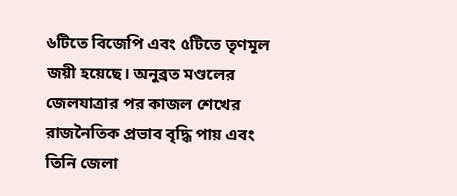৬টিতে বিজেপি এবং ৫টিতে তৃণমূল জয়ী হয়েছে। অনুব্রত মণ্ডলের জেলযাত্রার পর কাজল শেখের রাজনৈতিক প্রভাব বৃদ্ধি পায় এবং তিনি জেলা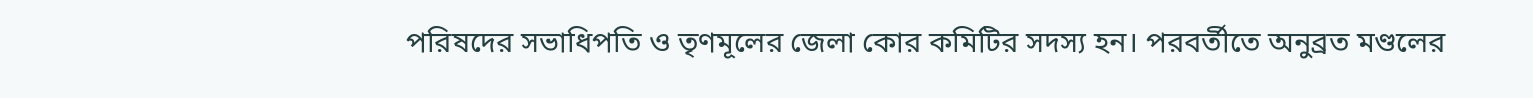পরিষদের সভাধিপতি ও তৃণমূলের জেলা কোর কমিটির সদস্য হন। পরবর্তীতে অনুব্রত মণ্ডলের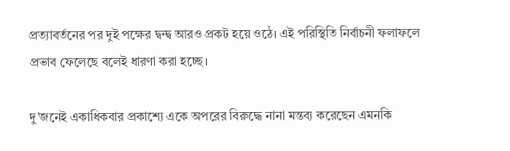প্রত্যাবর্তনের পর দুই পক্ষের দ্বন্দ্ব আরও প্রকট হয়ে ওঠে। এই পরিস্থিতি নির্বাচনী ফলাফলে প্রভাব ফেলেছে বলেই ধারণা করা হচ্ছে।

দু’জনেই একাধিকবার প্রকাশ্যে একে অপরের বিরুদ্ধে নানা মন্তব্য করেছেন এমনকি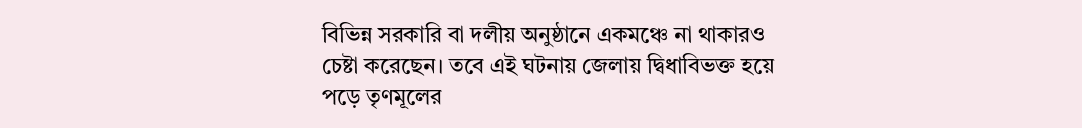বিভিন্ন সরকারি বা দলীয় অনুষ্ঠানে একমঞ্চে না থাকারও চেষ্টা করেছেন। তবে এই ঘটনায় জেলায় দ্বিধাবিভক্ত হয়ে পড়ে তৃণমূলের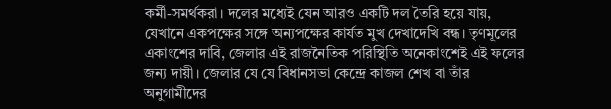কর্মী-সমর্থকরা। দলের মধ্যেই যেন আরও একটি দল তৈরি হয়ে যায়, যেখানে একপক্ষের সঙ্গে অন্যপক্ষের কার্যত মুখ দেখাদেখি বন্ধ। তৃণমূলের একাংশের দাবি, জেলার এই রাজনৈতিক পরিস্থিতি অনেকাংশেই এই ফলের জন্য দায়ী। জেলার যে যে বিধানসভা কেন্দ্রে কাজল শেখ বা তাঁর অনুগামীদের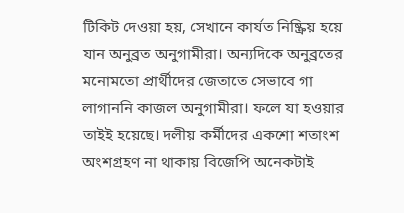টিকিট দেওয়া হয়, সেখানে কার্যত নিষ্ক্রিয় হয়ে যান অনুব্রত অনুগামীরা। অন্যদিকে অনুব্রতের মনোমতো প্রার্থীদের জেতাতে সেভাবে গা লাগাননি কাজল অনুগামীরা। ফলে যা হওয়ার তাইই হয়েছে। দলীয় কর্মীদের একশো শতাংশ অংশগ্রহণ না থাকায় বিজেপি অনেকটাই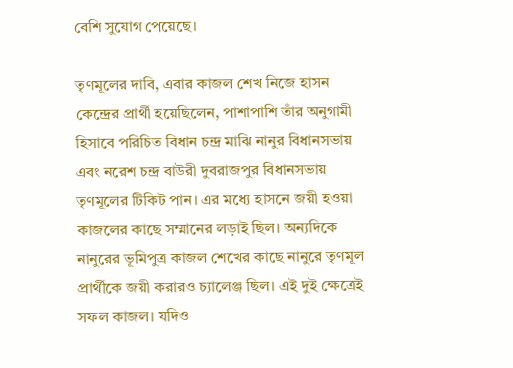বেশি সুযোগ পেয়েছে।

তৃণমূলের দাবি, এবার কাজল শেখ নিজে হাসন কেন্দ্রের প্রার্থী হয়েছিলেন, পাশাপাশি তাঁর অনুগামী হিসাবে পরিচিত বিধান চন্দ্র মাঝি নানুর বিধানসভায় এবং নরেশ চন্দ্র বাউরী দুবরাজপুর বিধানসভায় তৃণমূলের টিকিট পান। এর মধ্যে হাসনে জয়ী হওয়া কাজলের কাছে সম্মানের লড়াই ছিল। অন্যদিকে নানুরের ভূমিপুত্র কাজল শেখের কাছে নানুরে তৃণমূল প্রার্থীকে জয়ী করারও চ্যালেঞ্জ ছিল। এই দুই ক্ষেত্রেই সফল কাজল। যদিও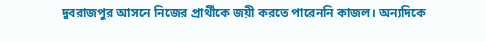দুবরাজপুর আসনে নিজের প্রার্থীকে জয়ী করতে পারেননি কাজল। অন্যদিকে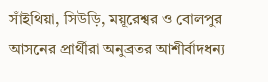সাঁইথিয়া, সিউড়ি, ময়ূরেশ্বর ও বোলপুর আসনের প্রার্থীরা অনুব্রতর আশীর্বাদধন্য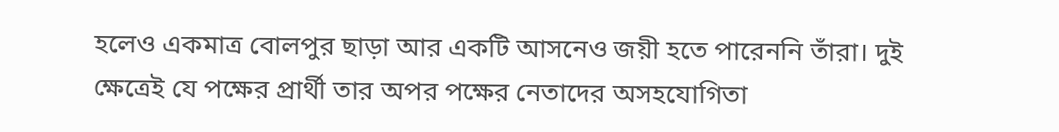হলেও একমাত্র বোলপুর ছাড়া আর একটি আসনেও জয়ী হতে পারেননি তাঁরা। দুই ক্ষেত্রেই যে পক্ষের প্রার্থী তার অপর পক্ষের নেতাদের অসহযোগিতা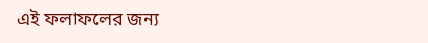এই ফলাফলের জন্য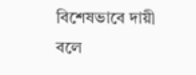বিশেষভাবে দায়ী বলে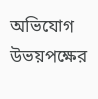অভিযোগ উভয়পক্ষের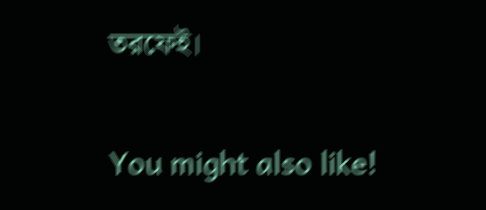তরফেই।

You might also like!